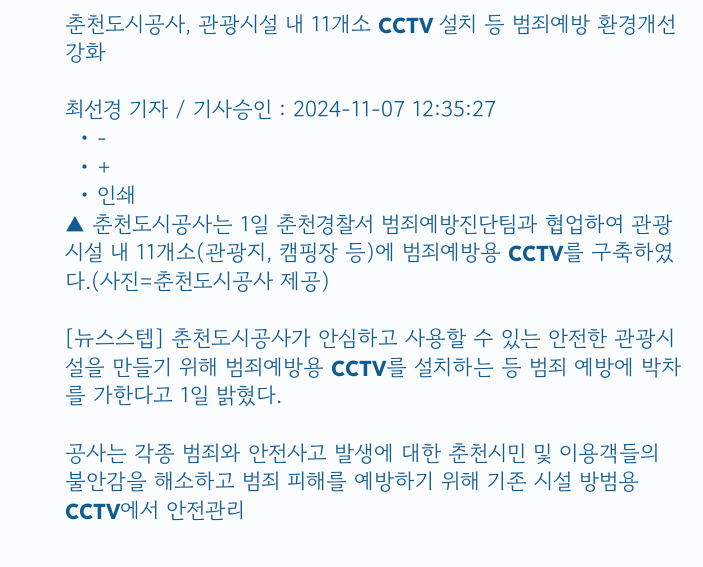춘천도시공사, 관광시설 내 11개소 CCTV 설치 등 범죄예방 환경개선 강화

최선경 기자 / 기사승인 : 2024-11-07 12:35:27
  • -
  • +
  • 인쇄
▲ 춘천도시공사는 1일 춘천경찰서 범죄예방진단팀과 협업하여 관광시설 내 11개소(관광지, 캠핑장 등)에 범죄예방용 CCTV를 구축하였다.(사진=춘천도시공사 제공)

[뉴스스텝] 춘천도시공사가 안심하고 사용할 수 있는 안전한 관광시설을 만들기 위해 범죄예방용 CCTV를 설치하는 등 범죄 예방에 박차를 가한다고 1일 밝혔다.

공사는 각종 범죄와 안전사고 발생에 대한 춘천시민 및 이용객들의 불안감을 해소하고 범죄 피해를 예방하기 위해 기존 시설 방범용 CCTV에서 안전관리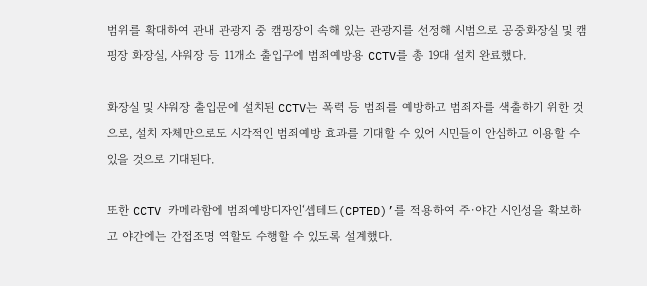범위를 확대하여 관내 관광지 중 캠핑장이 속해 있는 관광지를 선정해 시범으로 공중화장실 및 캠핑장 화장실, 샤워장 등 11개소 출입구에 범죄예방용 CCTV를 총 19대 설치 완료했다.

화장실 및 샤워장 출입문에 설치된 CCTV는 폭력 등 범죄를 예방하고 범죄자를 색출하기 위한 것으로, 설치 자체만으로도 시각적인 범죄예방 효과를 기대할 수 있어 시민들이 안심하고 이용할 수 있을 것으로 기대된다.

또한 CCTV 카메라함에 범죄예방디자인‘셉테드(CPTED)’를 적용하여 주·야간 시인성을 확보하고 야간에는 간접조명 역할도 수행할 수 있도록 설계했다.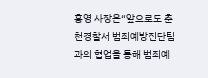홍영 사장은“앞으로도 춘천경찰서 범죄예방진단팀과의 협업을 통해 범죄예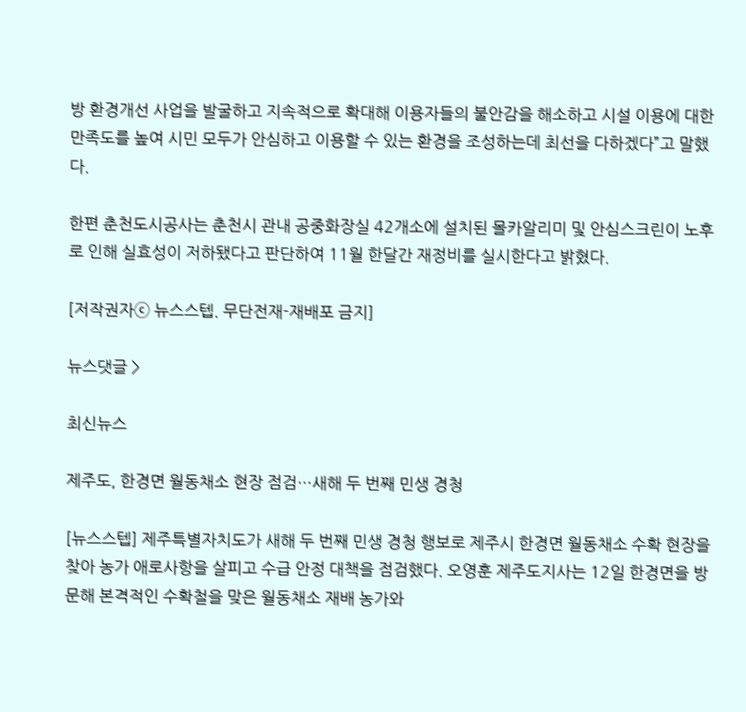방 환경개선 사업을 발굴하고 지속적으로 확대해 이용자들의 불안감을 해소하고 시설 이용에 대한 만족도를 높여 시민 모두가 안심하고 이용할 수 있는 환경을 조성하는데 최선을 다하겠다”고 말했다.

한편 춘천도시공사는 춘천시 관내 공중화장실 42개소에 설치된 몰카알리미 및 안심스크린이 노후로 인해 실효성이 저하됐다고 판단하여 11월 한달간 재정비를 실시한다고 밝혔다.

[저작권자ⓒ 뉴스스텝. 무단전재-재배포 금지]

뉴스댓글 >

최신뉴스

제주도, 한경면 월동채소 현장 점검…새해 두 번째 민생 경청

[뉴스스텝] 제주특별자치도가 새해 두 번째 민생 경청 행보로 제주시 한경면 월동채소 수확 현장을 찾아 농가 애로사항을 살피고 수급 안정 대책을 점검했다. 오영훈 제주도지사는 12일 한경면을 방문해 본격적인 수확철을 맞은 월동채소 재배 농가와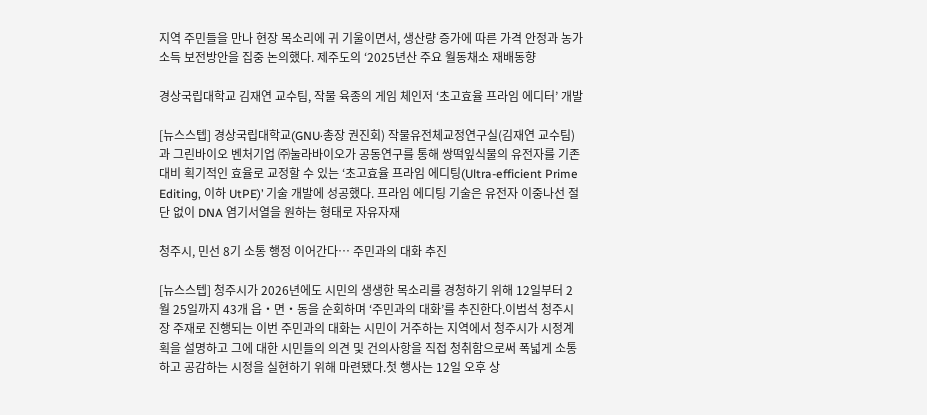지역 주민들을 만나 현장 목소리에 귀 기울이면서, 생산량 증가에 따른 가격 안정과 농가 소득 보전방안을 집중 논의했다. 제주도의 ‘2025년산 주요 월동채소 재배동향

경상국립대학교 김재연 교수팀, 작물 육종의 게임 체인저 ‘초고효율 프라임 에디터’ 개발

[뉴스스텝] 경상국립대학교(GNU·총장 권진회) 작물유전체교정연구실(김재연 교수팀)과 그린바이오 벤처기업 ㈜눌라바이오가 공동연구를 통해 쌍떡잎식물의 유전자를 기존 대비 획기적인 효율로 교정할 수 있는 ‘초고효율 프라임 에디팅(Ultra-efficient Prime Editing, 이하 UtPE)’ 기술 개발에 성공했다. 프라임 에디팅 기술은 유전자 이중나선 절단 없이 DNA 염기서열을 원하는 형태로 자유자재

청주시, 민선 8기 소통 행정 이어간다… 주민과의 대화 추진

[뉴스스텝] 청주시가 2026년에도 시민의 생생한 목소리를 경청하기 위해 12일부터 2월 25일까지 43개 읍‧면‧동을 순회하며 ‘주민과의 대화’를 추진한다.이범석 청주시장 주재로 진행되는 이번 주민과의 대화는 시민이 거주하는 지역에서 청주시가 시정계획을 설명하고 그에 대한 시민들의 의견 및 건의사항을 직접 청취함으로써 폭넓게 소통하고 공감하는 시정을 실현하기 위해 마련됐다.첫 행사는 12일 오후 상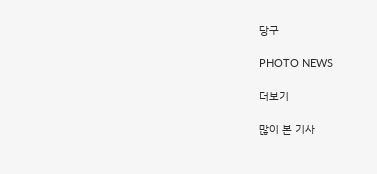당구

PHOTO NEWS

더보기

많이 본 기사